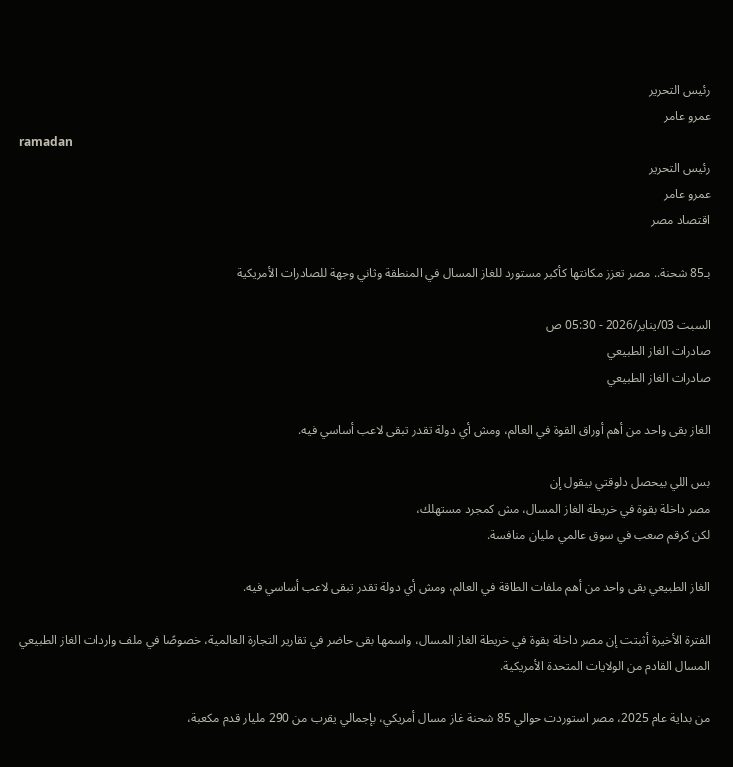رئيس التحرير
عمرو عامر
ramadan
رئيس التحرير
عمرو عامر
اقتصاد مصر

بـ85 شحنة.. مصر تعزز مكانتها كأكبر مستورد للغاز المسال في المنطقة وثاني وجهة للصادرات الأمريكية

السبت 03/يناير/2026 - 05:30 ص
صادرات الغاز الطبيعي
صادرات الغاز الطبيعي

الغاز بقى واحد من أهم أوراق القوة في العالم، ومش أي دولة تقدر تبقى لاعب أساسي فيه.

بس اللي بيحصل دلوقتي بيقول إن
مصر داخلة بقوة في خريطة الغاز المسال، مش كمجرد مستهلك،
لكن كرقم صعب في سوق عالمي مليان منافسة.

الغاز الطبيعي بقى واحد من أهم ملفات الطاقة في العالم، ومش أي دولة تقدر تبقى لاعب أساسي فيه.

الفترة الأخيرة أثبتت إن مصر داخلة بقوة في خريطة الغاز المسال، واسمها بقى حاضر في تقارير التجارة العالمية، خصوصًا في ملف واردات الغاز الطبيعي المسال القادم من الولايات المتحدة الأمريكية.

من بداية عام 2025، مصر استوردت حوالي 85 شحنة غاز مسال أمريكي، بإجمالي يقرب من 290 مليار قدم مكعبة،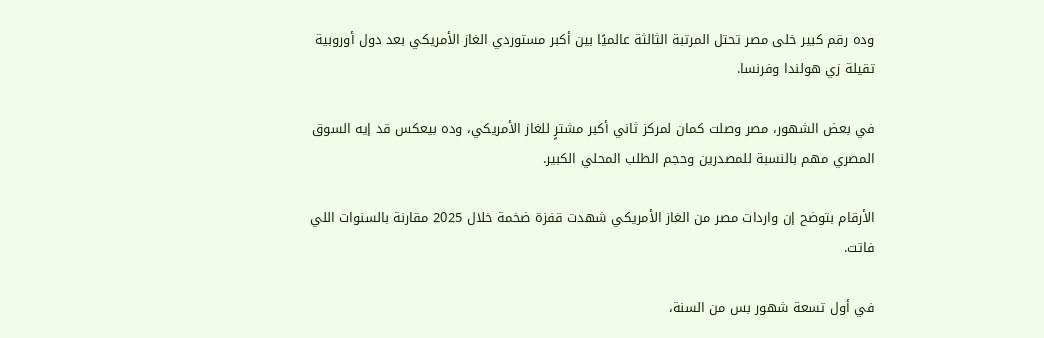وده رقم كبير خلى مصر تحتل المرتبة الثالثة عالميًا بين أكبر مستوردي الغاز الأمريكي بعد دول أوروبية تقيلة زي هولندا وفرنسا.

في بعض الشهور، مصر وصلت كمان لمركز ثاني أكبر مشترٍ للغاز الأمريكي، وده بيعكس قد إيه السوق المصري مهم بالنسبة للمصدرين وحجم الطلب المحلي الكبير.

الأرقام بتوضح إن واردات مصر من الغاز الأمريكي شهدت قفزة ضخمة خلال 2025 مقارنة بالسنوات اللي فاتت.

في أول تسعة شهور بس من السنة،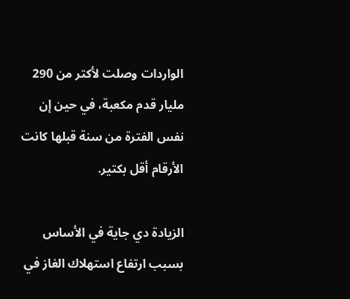الواردات وصلت لأكتر من 290 مليار قدم مكعبة، في حين إن نفس الفترة من سنة قبلها كانت الأرقام أقل بكتير.

الزيادة دي جاية في الأساس بسبب ارتفاع استهلاك الغاز في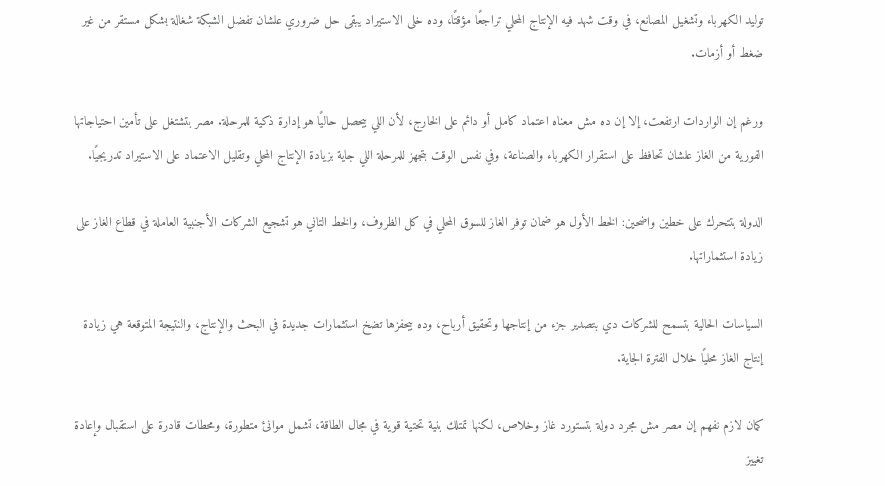توليد الكهرباء وتشغيل المصانع، في وقت شهد فيه الإنتاج المحلي تراجعًا مؤقتًا، وده خلى الاستيراد يبقى حل ضروري علشان تفضل الشبكة شغالة بشكل مستقر من غير ضغط أو أزمات.

ورغم إن الواردات ارتفعت، إلا إن ده مش معناه اعتماد كامل أو دائم على الخارج، لأن اللي بيحصل حاليًا هو إدارة ذكية للمرحلة. مصر بتشتغل على تأمين احتياجاتها الفورية من الغاز علشان تحافظ على استقرار الكهرباء والصناعة، وفي نفس الوقت بتجهز للمرحلة اللي جاية بزيادة الإنتاج المحلي وتقليل الاعتماد على الاستيراد تدريجيًا.

الدولة بتتحرك على خطين واضحين: الخط الأول هو ضمان توفر الغاز للسوق المحلي في كل الظروف، والخط التاني هو تشجيع الشركات الأجنبية العاملة في قطاع الغاز على زيادة استثماراتها.

السياسات الحالية بتسمح للشركات دي بتصدير جزء من إنتاجها وتحقيق أرباح، وده بيحفزها تضخ استثمارات جديدة في البحث والإنتاج، والنتيجة المتوقعة هي زيادة إنتاج الغاز محليًا خلال الفترة الجاية.

كمان لازم نفهم إن مصر مش مجرد دولة بتستورد غاز وخلاص، لكنها تمتلك بنية تحتية قوية في مجال الطاقة، تشمل موانئ متطورة، ومحطات قادرة على استقبال وإعادة تغييز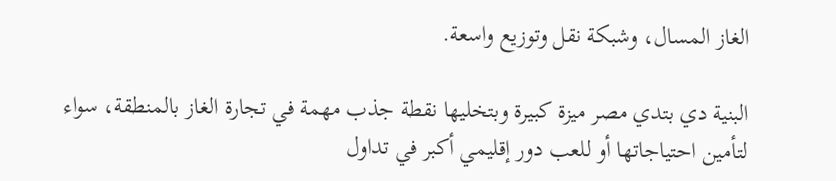الغاز المسال، وشبكة نقل وتوزيع واسعة.

البنية دي بتدي مصر ميزة كبيرة وبتخليها نقطة جذب مهمة في تجارة الغاز بالمنطقة، سواء لتأمين احتياجاتها أو للعب دور إقليمي أكبر في تداول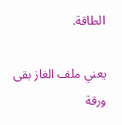الطاقة.

يعني ملف الغاز بقى ورقة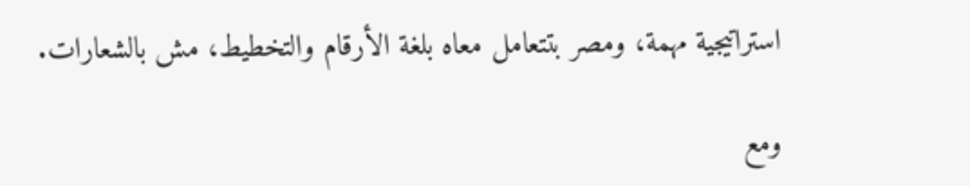استراتيجية مهمة، ومصر بتتعامل معاه بلغة الأرقام والتخطيط، مش بالشعارات.

ومع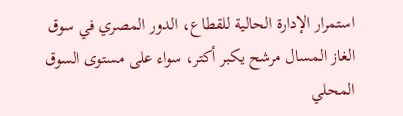استمرار الإدارة الحالية للقطاع، الدور المصري في سوق الغاز المسال مرشح يكبر أكتر، سواء على مستوى السوق المحلي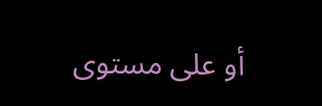أو على مستوى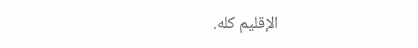الإقليم كله.